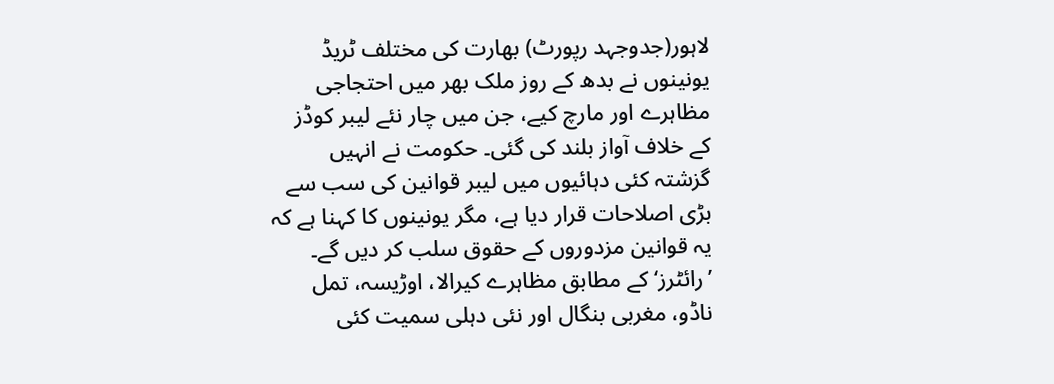لاہور(جدوجہد رپورٹ) بھارت کی مختلف ٹریڈ یونینوں نے بدھ کے روز ملک بھر میں احتجاجی مظاہرے اور مارچ کیے، جن میں چار نئے لیبر کوڈز کے خلاف آواز بلند کی گئی۔ حکومت نے انہیں گزشتہ کئی دہائیوں میں لیبر قوانین کی سب سے بڑی اصلاحات قرار دیا ہے، مگر یونینوں کا کہنا ہے کہ یہ قوانین مزدوروں کے حقوق سلب کر دیں گے۔
’رائٹرز‘ کے مطابق مظاہرے کیرالا، اوڑیسہ، تمل ناڈو، مغربی بنگال اور نئی دہلی سمیت کئی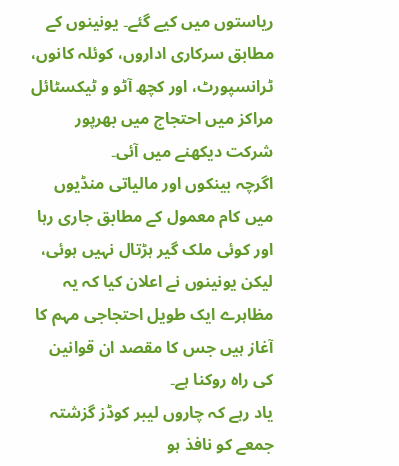ریاستوں میں کیے گئے۔ یونینوں کے مطابق سرکاری اداروں، کوئلہ کانوں، ٹرانسپورٹ، اور کچھ آٹو و ٹیکسٹائل مراکز میں احتجاج میں بھرپور شرکت دیکھنے میں آئی۔
اگرچہ بینکوں اور مالیاتی منڈیوں میں کام معمول کے مطابق جاری رہا اور کوئی ملک گیر ہڑتال نہیں ہوئی، لیکن یونینوں نے اعلان کیا کہ یہ مظاہرے ایک طویل احتجاجی مہم کا آغاز ہیں جس کا مقصد ان قوانین کی راہ روکنا ہے۔
یاد رہے کہ چاروں لیبر کوڈز گزشتہ جمعے کو نافذ ہو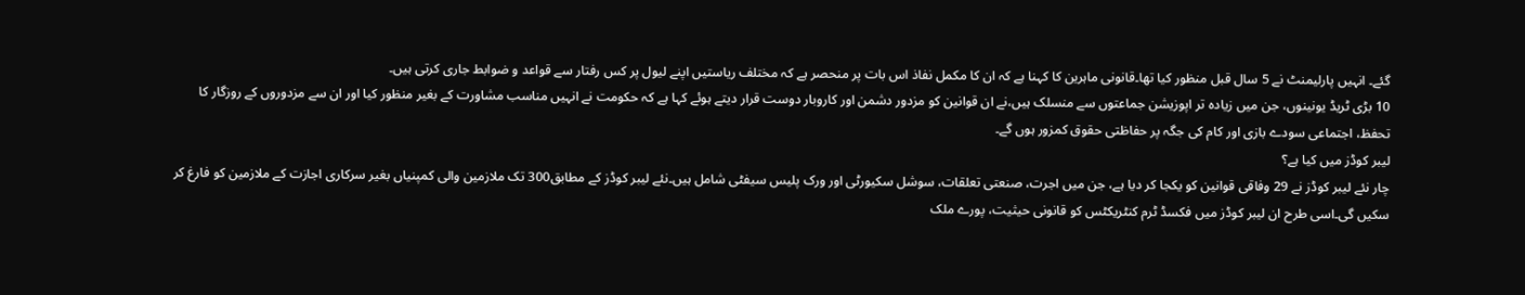گئے۔ انہیں پارلیمنٹ نے 5 سال قبل منظور کیا تھا۔قانونی ماہرین کا کہنا ہے کہ ان کا مکمل نفاذ اس بات پر منحصر ہے کہ مختلف ریاستیں اپنے لیول پر کس رفتار سے قواعد و ضوابط جاری کرتی ہیں۔
10 بڑی ٹریڈ یونینوں، جن میں زیادہ تر اپوزیشن جماعتوں سے منسلک ہیں،نے ان قوانین کو مزدور دشمن اور کاروبار دوست قرار دیتے ہوئے کہا ہے کہ حکومت نے انہیں مناسب مشاورت کے بغیر منظور کیا اور ان سے مزدوروں کے روزگار کا تحفظ، اجتماعی سودے بازی اور کام کی جگہ پر حفاظتی حقوق کمزور ہوں گے۔
لیبر کوڈز میں کیا ہے؟
چار نئے لیبر کوڈز نے 29 وفاقی قوانین کو یکجا کر دیا ہے، جن میں اجرت، صنعتی تعلقات، سوشل سکیورٹی اور ورک پلیس سیفٹی شامل ہیں۔نئے لیبر کوڈز کے مطابق300 تک ملازمین والی کمپنیاں بغیر سرکاری اجازت کے ملازمین کو فارغ کر سکیں گی۔اسی طرح ان لیبر کوڈز میں فکسڈ ٹرم کنٹریکٹس کو قانونی حیثیت، پورے ملک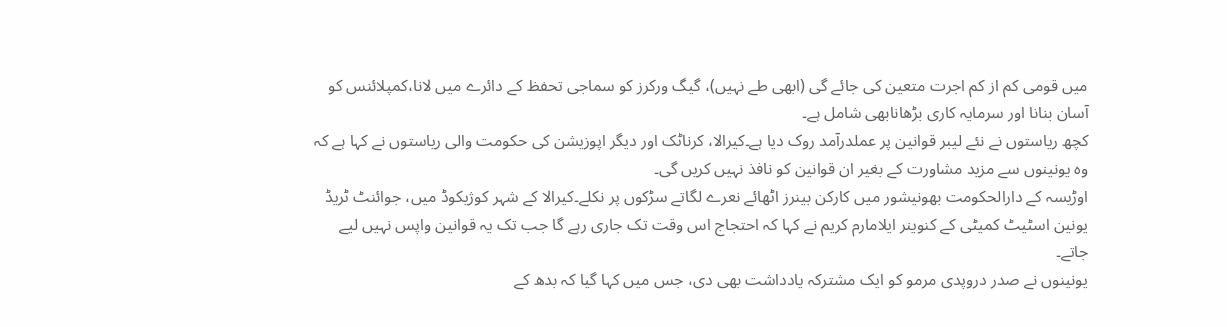میں قومی کم از کم اجرت متعین کی جائے گی (ابھی طے نہیں)، گیگ ورکرز کو سماجی تحفظ کے دائرے میں لانا،کمپلائنس کو آسان بنانا اور سرمایہ کاری بڑھانابھی شامل ہے۔
کچھ ریاستوں نے نئے لیبر قوانین پر عملدرآمد روک دیا ہے۔کیرالا، کرناٹک اور دیگر اپوزیشن کی حکومت والی ریاستوں نے کہا ہے کہ وہ یونینوں سے مزید مشاورت کے بغیر ان قوانین کو نافذ نہیں کریں گی۔
اوڑیسہ کے دارالحکومت بھونیشور میں کارکن بینرز اٹھائے نعرے لگاتے سڑکوں پر نکلے۔کیرالا کے شہر کوژیکوڈ میں، جوائنٹ ٹریڈ یونین اسٹیٹ کمیٹی کے کنوینر ایلامارم کریم نے کہا کہ احتجاج اس وقت تک جاری رہے گا جب تک یہ قوانین واپس نہیں لیے جاتے۔
یونینوں نے صدر دروپدی مرمو کو ایک مشترکہ یادداشت بھی دی، جس میں کہا گیا کہ بدھ کے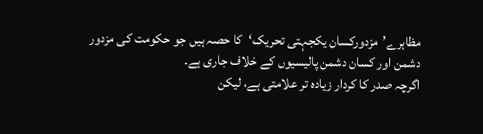مظاہرے’مزدورکسان یکجہتی تحریک‘کا حصہ ہیں جو حکومت کی مزدور دشمن اور کسان دشمن پالیسیوں کے خلاف جاری ہے۔
اگرچہ صدر کا کردار زیادہ تر علامتی ہے، لیکن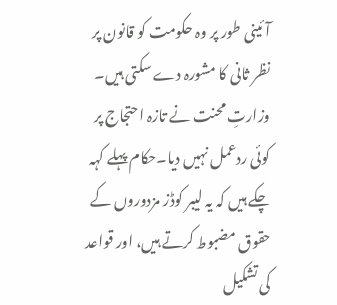آئینی طور پر وہ حکومت کو قانون پر نظر ثانی کا مشورہ دے سکتی ہیں۔
وزارتِ محنت نے تازہ احتجاج پر کوئی ردعمل نہیں دیا۔حکام پہلے کہہ چکے ہیں کہ یہ لیبر کوڈز مزدوروں کے حقوق مضبوط کرتے ہیں، اور قواعد کی تشکیل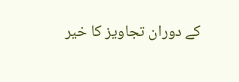کے دوران تجاویز کا خیر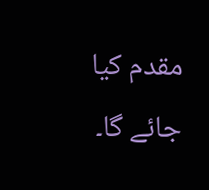مقدم کیا جائے گا۔